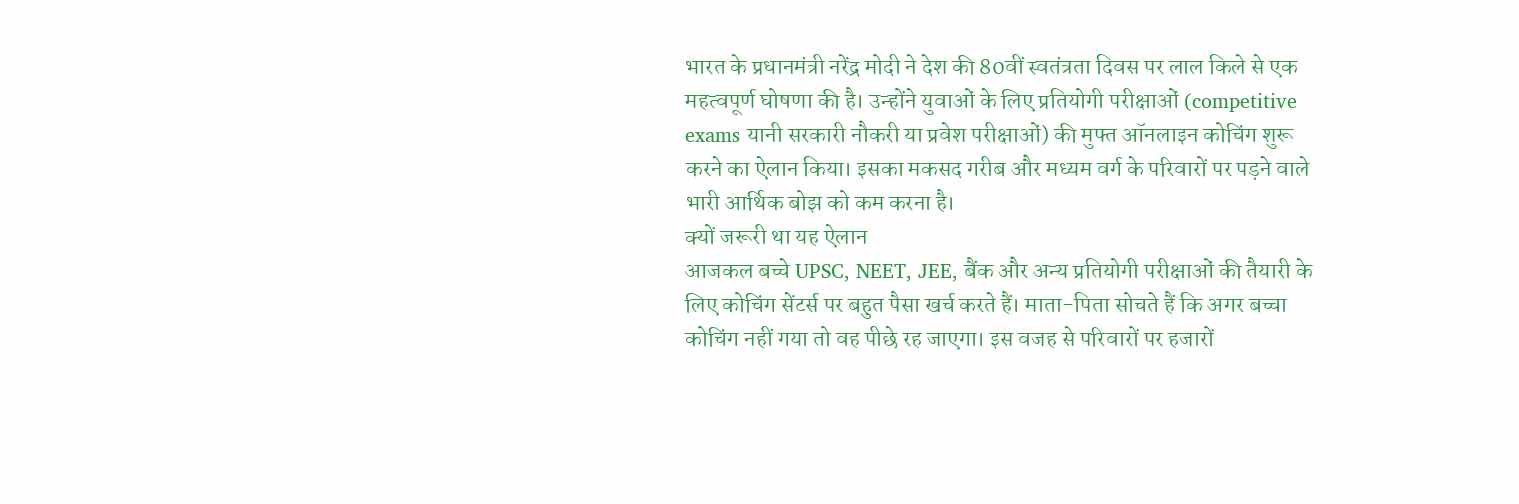भारत के प्रधानमंत्री नरेंद्र मोदी ने देश की 80वीं स्वतंत्रता दिवस पर लाल किले से एक महत्वपूर्ण घोषणा की है। उन्होंने युवाओं के लिए प्रतियोगी परीक्षाओं (competitive exams यानी सरकारी नौकरी या प्रवेश परीक्षाओं) की मुफ्त ऑनलाइन कोचिंग शुरू करने का ऐलान किया। इसका मकसद गरीब और मध्यम वर्ग के परिवारों पर पड़ने वाले भारी आर्थिक बोझ को कम करना है।
क्यों जरूरी था यह ऐलान
आजकल बच्चे UPSC, NEET, JEE, बैंक और अन्य प्रतियोगी परीक्षाओं की तैयारी के लिए कोचिंग सेंटर्स पर बहुत पैसा खर्च करते हैं। माता-पिता सोचते हैं कि अगर बच्चा कोचिंग नहीं गया तो वह पीछे रह जाएगा। इस वजह से परिवारों पर हजारों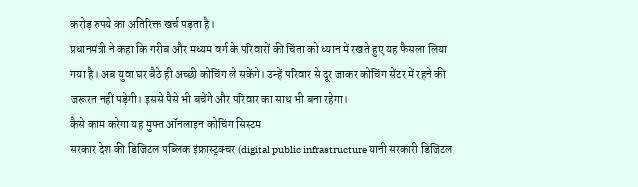करोड़ रुपये का अतिरिक्त खर्च पड़ता है।
प्रधानमंत्री ने कहा कि गरीब और मध्यम वर्ग के परिवारों की चिंता को ध्यान में रखते हुए यह फैसला लिया गया है। अब युवा घर बैठे ही अच्छी कोचिंग ले सकेंगे। उन्हें परिवार से दूर जाकर कोचिंग सेंटर में रहने की जरूरत नहीं पड़ेगी। इससे पैसे भी बचेंगे और परिवार का साथ भी बना रहेगा।
कैसे काम करेगा यह मुफ्त ऑनलाइन कोचिंग सिस्टम
सरकार देश की डिजिटल पब्लिक इंफ्रास्ट्रक्चर (digital public infrastructure यानी सरकारी डिजिटल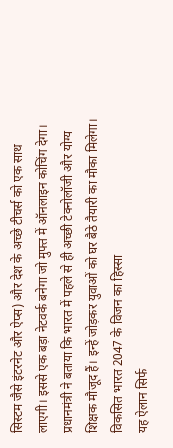सिस्टम जैसे इंटरनेट और ऐप्स) और देश के अच्छे टीचर्स को एक साथ लाएगी। इससे एक बड़ा नेटवर्क बनेगा जो मुफ्त में ऑनलाइन कोचिंग देगा।
प्रधानमंत्री ने बताया कि भारत में पहले से ही अच्छी टेक्नोलॉजी और योग्य शिक्षक मौजूद हैं। इन्हें जोड़कर युवाओं को घर बैठे तैयारी का मौका मिलेगा।
विकसित भारत 2047 के विजन का हिस्सा
यह ऐलान सिर्फ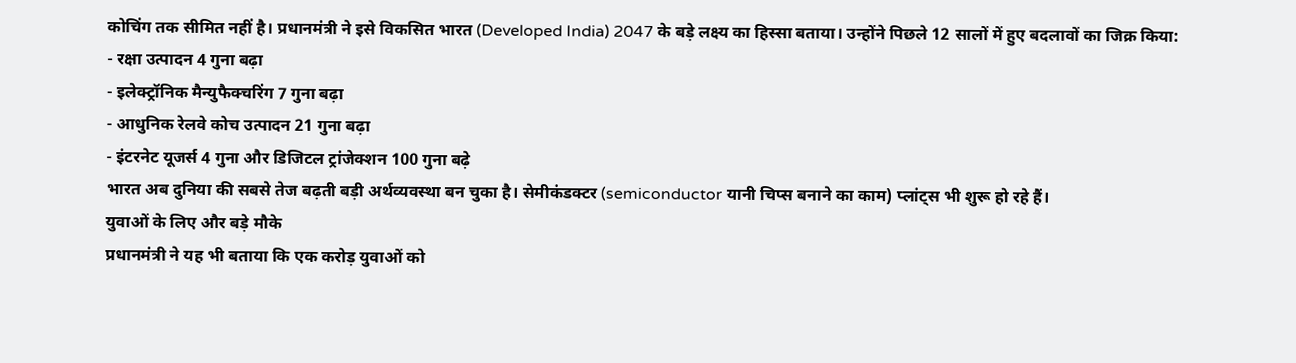कोचिंग तक सीमित नहीं है। प्रधानमंत्री ने इसे विकसित भारत (Developed India) 2047 के बड़े लक्ष्य का हिस्सा बताया। उन्होंने पिछले 12 सालों में हुए बदलावों का जिक्र किया:
- रक्षा उत्पादन 4 गुना बढ़ा
- इलेक्ट्रॉनिक मैन्युफैक्चरिंग 7 गुना बढ़ा
- आधुनिक रेलवे कोच उत्पादन 21 गुना बढ़ा
- इंटरनेट यूजर्स 4 गुना और डिजिटल ट्रांजेक्शन 100 गुना बढ़े
भारत अब दुनिया की सबसे तेज बढ़ती बड़ी अर्थव्यवस्था बन चुका है। सेमीकंडक्टर (semiconductor यानी चिप्स बनाने का काम) प्लांट्स भी शुरू हो रहे हैं।
युवाओं के लिए और बड़े मौके
प्रधानमंत्री ने यह भी बताया कि एक करोड़ युवाओं को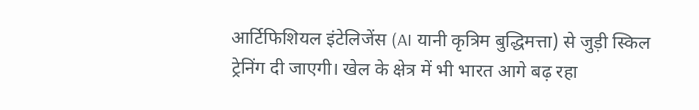आर्टिफिशियल इंटेलिजेंस (AI यानी कृत्रिम बुद्धिमत्ता) से जुड़ी स्किल ट्रेनिंग दी जाएगी। खेल के क्षेत्र में भी भारत आगे बढ़ रहा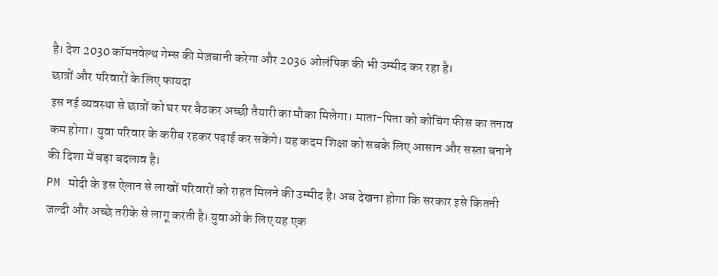है। देश 2030 कॉमनवेल्थ गेम्स की मेजबानी करेगा और 2036 ओलंपिक की भी उम्मीद कर रहा है।
छात्रों और परिवारों के लिए फायदा
इस नई व्यवस्था से छात्रों को घर पर बैठकर अच्छी तैयारी का मौका मिलेगा। माता-पिता को कोचिंग फीस का तनाव कम होगा। युवा परिवार के करीब रहकर पढ़ाई कर सकेंगे। यह कदम शिक्षा को सबके लिए आसान और सस्ता बनाने की दिशा में बड़ा बदलाव है।
PM मोदी के इस ऐलान से लाखों परिवारों को राहत मिलने की उम्मीद है। अब देखना होगा कि सरकार इसे कितनी जल्दी और अच्छे तरीके से लागू करती है। युवाओं के लिए यह एक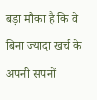बड़ा मौका है कि वे बिना ज्यादा खर्च के अपनी सपनों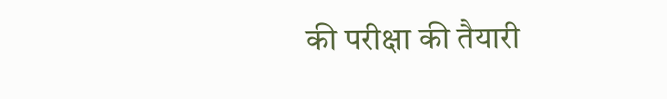की परीक्षा की तैयारी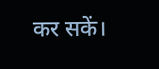कर सकें।